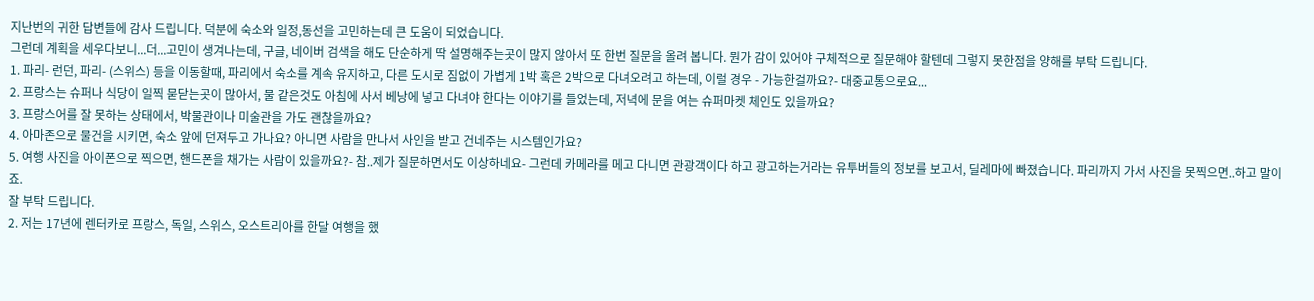지난번의 귀한 답변들에 감사 드립니다. 덕분에 숙소와 일정,동선을 고민하는데 큰 도움이 되었습니다.
그런데 계획을 세우다보니...더...고민이 생겨나는데, 구글, 네이버 검색을 해도 단순하게 딱 설명해주는곳이 많지 않아서 또 한번 질문을 올려 봅니다. 뭔가 감이 있어야 구체적으로 질문해야 할텐데 그렇지 못한점을 양해를 부탁 드립니다.
1. 파리- 런던, 파리- (스위스) 등을 이동할때, 파리에서 숙소를 계속 유지하고, 다른 도시로 짐없이 가볍게 1박 혹은 2박으로 다녀오려고 하는데, 이럴 경우 - 가능한걸까요?- 대중교통으로요...
2. 프랑스는 슈퍼나 식당이 일찍 묻닫는곳이 많아서, 물 같은것도 아침에 사서 베낭에 넣고 다녀야 한다는 이야기를 들었는데, 저녁에 문을 여는 슈퍼마켓 체인도 있을까요?
3. 프랑스어를 잘 못하는 상태에서, 박물관이나 미술관을 가도 괜찮을까요?
4. 아마존으로 물건을 시키면, 숙소 앞에 던져두고 가나요? 아니면 사람을 만나서 사인을 받고 건네주는 시스템인가요?
5. 여행 사진을 아이폰으로 찍으면, 핸드폰을 채가는 사람이 있을까요?- 참..제가 질문하면서도 이상하네요- 그런데 카메라를 메고 다니면 관광객이다 하고 광고하는거라는 유투버들의 정보를 보고서, 딜레마에 빠졌습니다. 파리까지 가서 사진을 못찍으면..하고 말이죠.
잘 부탁 드립니다.
2. 저는 17년에 렌터카로 프랑스, 독일, 스위스, 오스트리아를 한달 여행을 했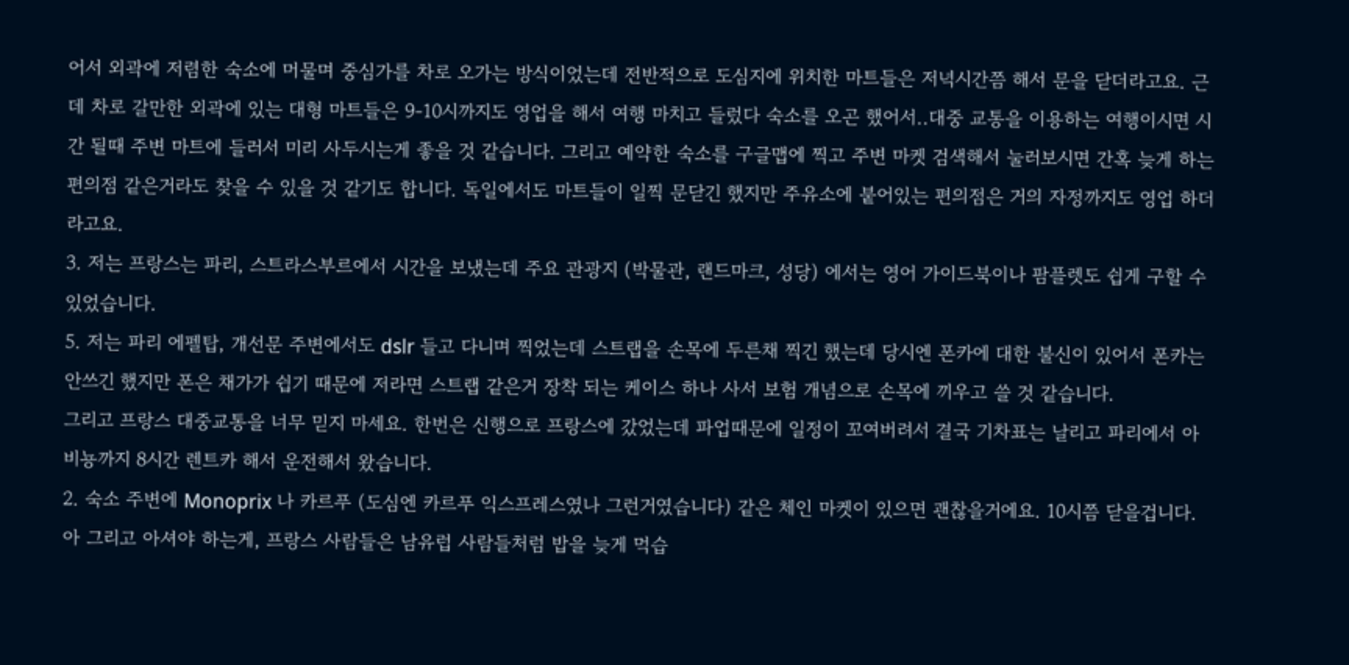어서 외곽에 저렴한 숙소에 머물며 중심가를 차로 오가는 방식이었는데 전반적으로 도심지에 위치한 마트들은 저녁시간쯤 해서 문을 닫더라고요. 근데 차로 갈만한 외곽에 있는 대형 마트들은 9-10시까지도 영업을 해서 여행 마치고 들렀다 숙소를 오곤 했어서..대중 교통을 이용하는 여행이시면 시간 될때 주변 마트에 들러서 미리 사두시는게 좋을 것 같습니다. 그리고 예약한 숙소를 구글맵에 찍고 주변 마켓 검색해서 눌러보시면 간혹 늦게 하는 편의점 같은거라도 찾을 수 있을 것 같기도 합니다. 독일에서도 마트들이 일찍 문닫긴 했지만 주유소에 붙어있는 편의점은 거의 자정까지도 영업 하더라고요.
3. 저는 프랑스는 파리, 스트라스부르에서 시간을 보냈는데 주요 관광지 (박물관, 랜드마크, 성당) 에서는 영어 가이드북이나 팜플렛도 쉽게 구할 수 있었습니다.
5. 저는 파리 에펠탑, 개선문 주변에서도 dslr 들고 다니며 찍었는데 스트랩을 손목에 두른채 찍긴 했는데 당시엔 폰카에 대한 불신이 있어서 폰카는 안쓰긴 했지만 폰은 채가가 쉽기 때문에 저라면 스트랩 같은거 장착 되는 케이스 하나 사서 보험 개념으로 손목에 끼우고 쓸 것 같습니다.
그리고 프랑스 대중교통을 너무 믿지 마세요. 한번은 신행으로 프랑스에 갔었는데 파업때문에 일정이 꼬여버려서 결국 기차표는 날리고 파리에서 아비뇽까지 8시간 렌트카 해서 운전해서 왔습니다.
2. 숙소 주변에 Monoprix 나 카르푸 (도심엔 카르푸 익스프레스였나 그런거였습니다) 같은 체인 마켓이 있으면 괜찮을거에요. 10시쯤 닫을겁니다.
아 그리고 아셔야 하는게, 프랑스 사람들은 남유럽 사람들처럼 밥을 늦게 먹습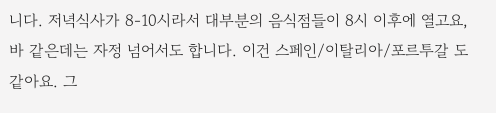니다. 저녁식사가 8-10시라서 대부분의 음식점들이 8시 이후에 열고요, 바 같은데는 자정 넘어서도 합니다. 이건 스페인/이탈리아/포르투갈 도 같아요. 그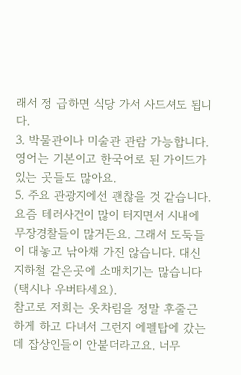래서 정 급하면 식당 가서 사드셔도 됩니다.
3. 박물관이나 미술관 관람 가능합니다. 영어는 기본이고 한국어로 된 가이드가 있는 곳들도 많아요.
5. 주요 관광지에선 괜찮을 것 같습니다. 요즘 테러사건이 많이 터지면서 시내에 무장경찰들이 많거든요. 그래서 도둑들이 대놓고 낚아채 가진 않습니다. 대신 지하철 같은곳에 소매치기는 많습니다 (택시나 우버타세요).
참고로 저희는 옷차림을 정말 후줄근 하게 하고 다녀서 그런지 에펠탑에 갔는데 잡상인들이 안붙더라고요. 너무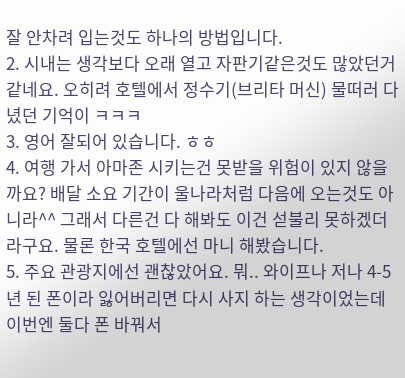잘 안차려 입는것도 하나의 방법입니다.
2. 시내는 생각보다 오래 열고 자판기같은것도 많았던거 같네요. 오히려 호텔에서 정수기(브리타 머신) 물떠러 다녔던 기억이 ㅋㅋㅋ
3. 영어 잘되어 있습니다. ㅎㅎ
4. 여행 가서 아마존 시키는건 못받을 위험이 있지 않을까요? 배달 소요 기간이 울나라처럼 다음에 오는것도 아니라^^ 그래서 다른건 다 해봐도 이건 섣불리 못하겠더라구요. 물론 한국 호텔에선 마니 해봤습니다.
5. 주요 관광지에선 괜찮았어요. 뭐.. 와이프나 저나 4-5년 된 폰이라 잃어버리면 다시 사지 하는 생각이었는데 이번엔 둘다 폰 바꿔서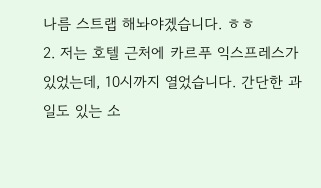나름 스트랩 해놔야겠습니다. ㅎㅎ
2. 저는 호텔 근처에 카르푸 익스프레스가 있었는데, 10시까지 열었습니다. 간단한 과일도 있는 소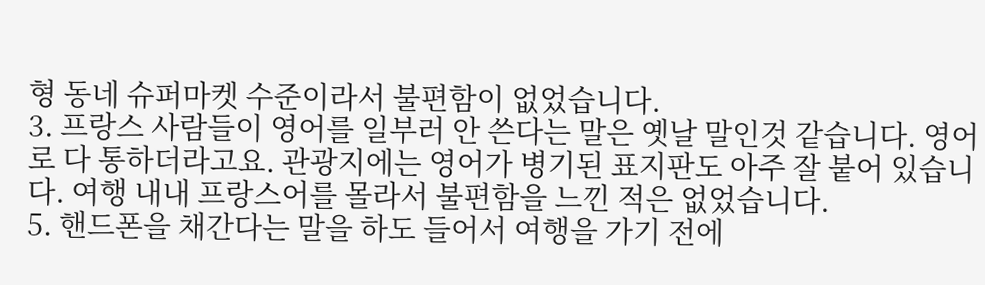형 동네 슈퍼마켓 수준이라서 불편함이 없었습니다.
3. 프랑스 사람들이 영어를 일부러 안 쓴다는 말은 옛날 말인것 같습니다. 영어로 다 통하더라고요. 관광지에는 영어가 병기된 표지판도 아주 잘 붙어 있습니다. 여행 내내 프랑스어를 몰라서 불편함을 느낀 적은 없었습니다.
5. 핸드폰을 채간다는 말을 하도 들어서 여행을 가기 전에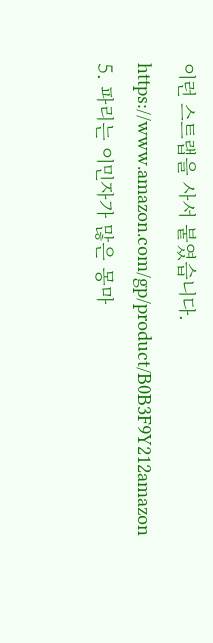이런 스트랩을 사서 붙였습니다. https://www.amazon.com/gp/product/B0B3F9Y212amazon
5. 파리는 이민자가 많은 몽마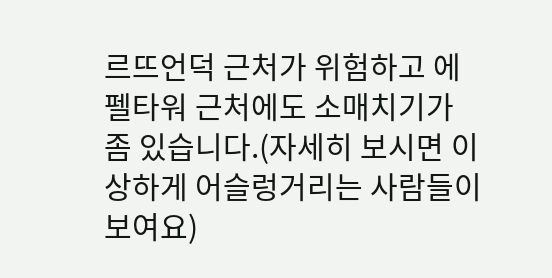르뜨언덕 근처가 위험하고 에펠타워 근처에도 소매치기가 좀 있습니다.(자세히 보시면 이상하게 어슬렁거리는 사람들이 보여요)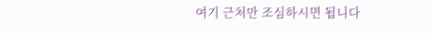여기 근처만 조심하시면 됩니다